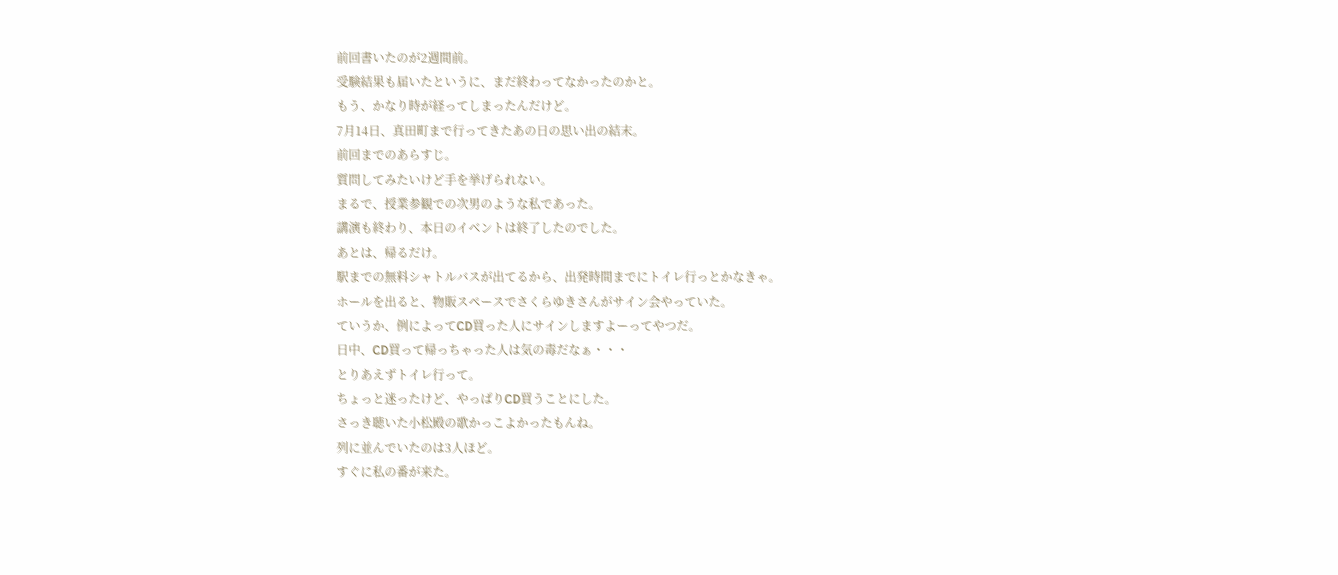前回書いたのが2週間前。
受験結果も届いたというに、まだ終わってなかったのかと。
もう、かなり時が経ってしまったんだけど。
7月14日、真田町まで行ってきたあの日の思い出の結末。
前回までのあらすじ。
質問してみたいけど手を挙げられない。
まるで、授業参観での次男のような私であった。
講演も終わり、本日のイベントは終了したのでした。
あとは、帰るだけ。
駅までの無料シャトルバスが出てるから、出発時間までにトイレ行っとかなきゃ。
ホールを出ると、物販スペースでさくらゆきさんがサイン会やっていた。
ていうか、例によってCD買った人にサインしますよーってやつだ。
日中、CD買って帰っちゃった人は気の毒だなぁ・・・
とりあえずトイレ行って。
ちょっと迷ったけど、やっぱりCD買うことにした。
さっき聴いた小松殿の歌かっこよかったもんね。
列に並んでいたのは3人ほど。
すぐに私の番が来た。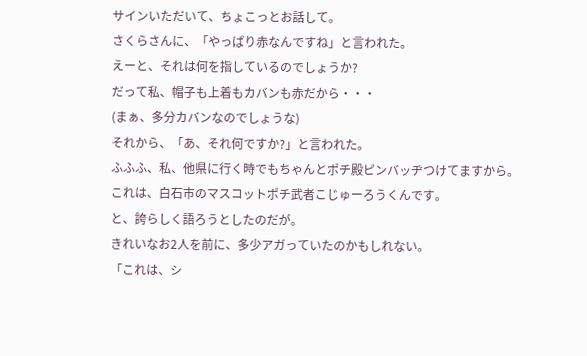サインいただいて、ちょこっとお話して。
さくらさんに、「やっぱり赤なんですね」と言われた。
えーと、それは何を指しているのでしょうか?
だって私、帽子も上着もカバンも赤だから・・・
(まぁ、多分カバンなのでしょうな)
それから、「あ、それ何ですか?」と言われた。
ふふふ、私、他県に行く時でもちゃんとポチ殿ピンバッヂつけてますから。
これは、白石市のマスコットポチ武者こじゅーろうくんです。
と、誇らしく語ろうとしたのだが。
きれいなお2人を前に、多少アガっていたのかもしれない。
「これは、シ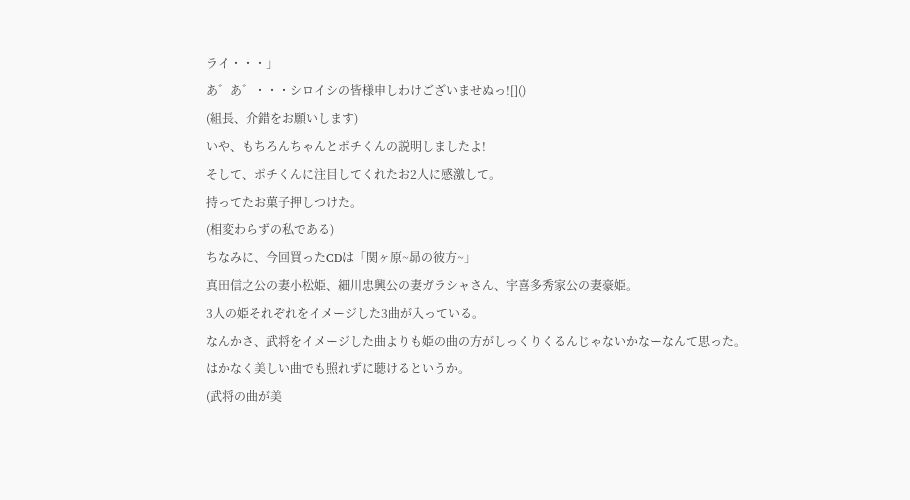ライ・・・」
あ゛あ゛・・・シロイシの皆様申しわけございませぬっ![]()
(組長、介錯をお願いします)
いや、もちろんちゃんとポチくんの説明しましたよ!
そして、ポチくんに注目してくれたお2人に感激して。
持ってたお菓子押しつけた。
(相変わらずの私である)
ちなみに、今回買ったCDは「関ヶ原~昴の彼方~」
真田信之公の妻小松姫、細川忠興公の妻ガラシャさん、宇喜多秀家公の妻豪姫。
3人の姫それぞれをイメージした3曲が入っている。
なんかさ、武将をイメージした曲よりも姫の曲の方がしっくりくるんじゃないかなーなんて思った。
はかなく美しい曲でも照れずに聴けるというか。
(武将の曲が美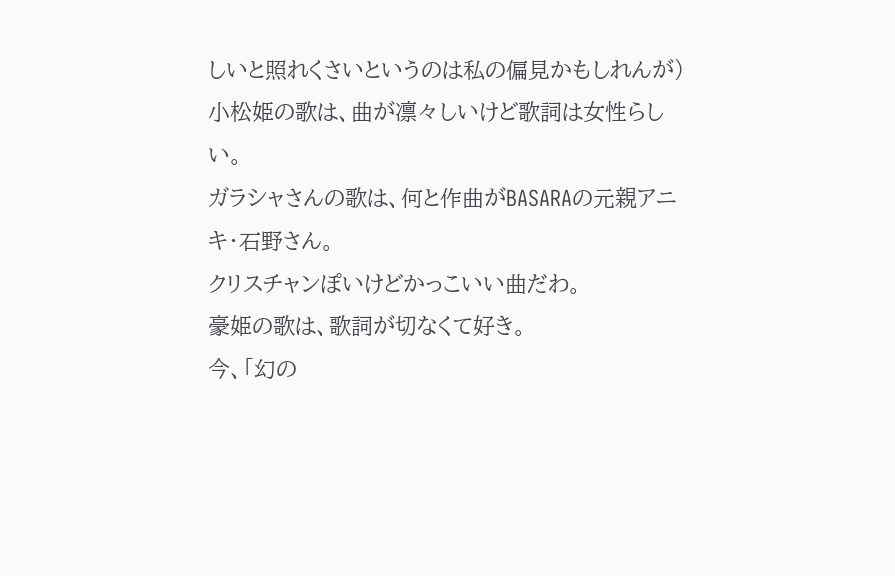しいと照れくさいというのは私の偏見かもしれんが)
小松姫の歌は、曲が凛々しいけど歌詞は女性らしい。
ガラシャさんの歌は、何と作曲がBASARAの元親アニキ・石野さん。
クリスチャンぽいけどかっこいい曲だわ。
豪姫の歌は、歌詞が切なくて好き。
今、「幻の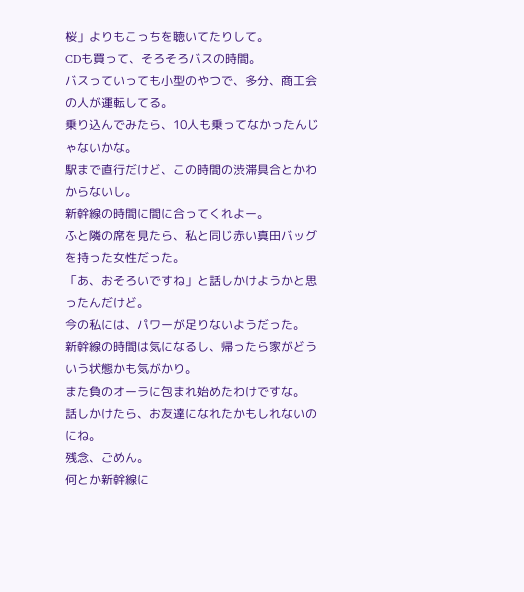桜」よりもこっちを聴いてたりして。
CDも買って、そろそろバスの時間。
バスっていっても小型のやつで、多分、商工会の人が運転してる。
乗り込んでみたら、10人も乗ってなかったんじゃないかな。
駅まで直行だけど、この時間の渋滞具合とかわからないし。
新幹線の時間に間に合ってくれよー。
ふと隣の席を見たら、私と同じ赤い真田バッグを持った女性だった。
「あ、おそろいですね」と話しかけようかと思ったんだけど。
今の私には、パワーが足りないようだった。
新幹線の時間は気になるし、帰ったら家がどういう状態かも気がかり。
また負のオーラに包まれ始めたわけですな。
話しかけたら、お友達になれたかもしれないのにね。
残念、ごめん。
何とか新幹線に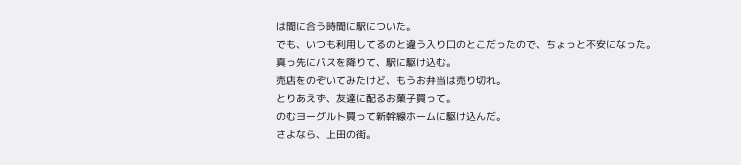は間に合う時間に駅についた。
でも、いつも利用してるのと違う入り口のとこだったので、ちょっと不安になった。
真っ先にバスを降りて、駅に駆け込む。
売店をのぞいてみたけど、もうお弁当は売り切れ。
とりあえず、友達に配るお菓子買って。
のむヨーグルト買って新幹線ホームに駆け込んだ。
さよなら、上田の街。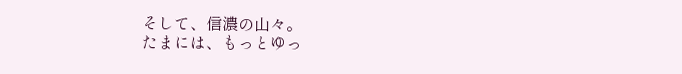そして、信濃の山々。
たまには、もっとゆっ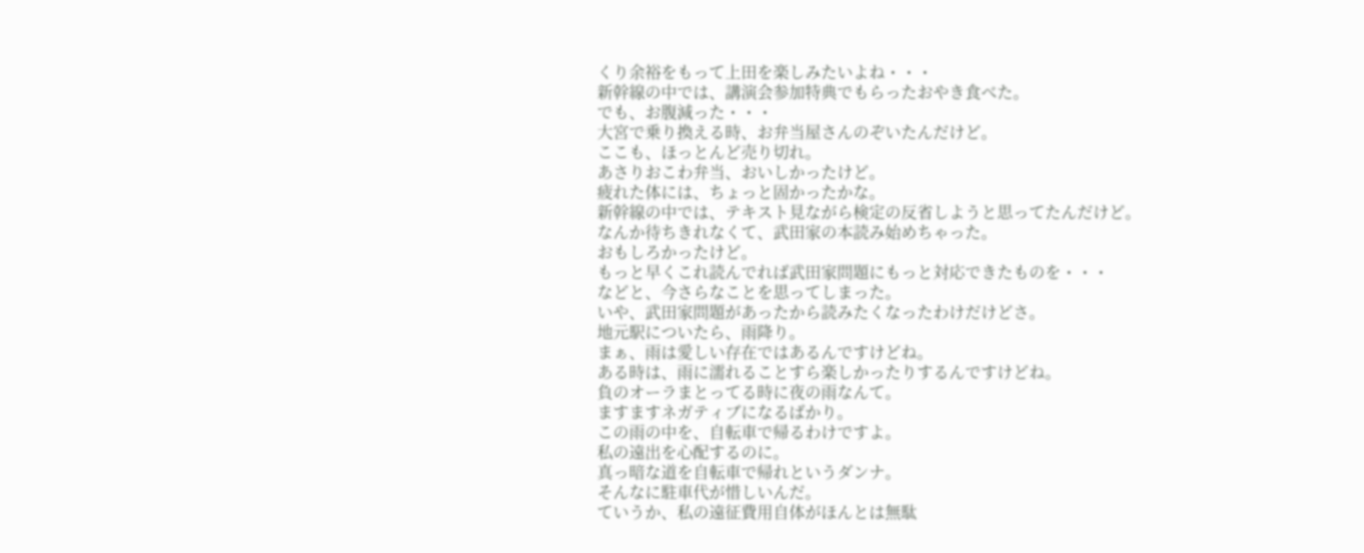くり余裕をもって上田を楽しみたいよね・・・
新幹線の中では、講演会参加特典でもらったおやき食べた。
でも、お腹減った・・・
大宮で乗り換える時、お弁当屋さんのぞいたんだけど。
ここも、ほっとんど売り切れ。
あさりおこわ弁当、おいしかったけど。
疲れた体には、ちょっと固かったかな。
新幹線の中では、テキスト見ながら検定の反省しようと思ってたんだけど。
なんか待ちきれなくて、武田家の本読み始めちゃった。
おもしろかったけど。
もっと早くこれ読んでれば武田家問題にもっと対応できたものを・・・
などと、今さらなことを思ってしまった。
いや、武田家問題があったから読みたくなったわけだけどさ。
地元駅についたら、雨降り。
まぁ、雨は愛しい存在ではあるんですけどね。
ある時は、雨に濡れることすら楽しかったりするんですけどね。
負のオーラまとってる時に夜の雨なんて。
ますますネガティブになるばかり。
この雨の中を、自転車で帰るわけですよ。
私の遠出を心配するのに。
真っ暗な道を自転車で帰れというダンナ。
そんなに駐車代が惜しいんだ。
ていうか、私の遠征費用自体がほんとは無駄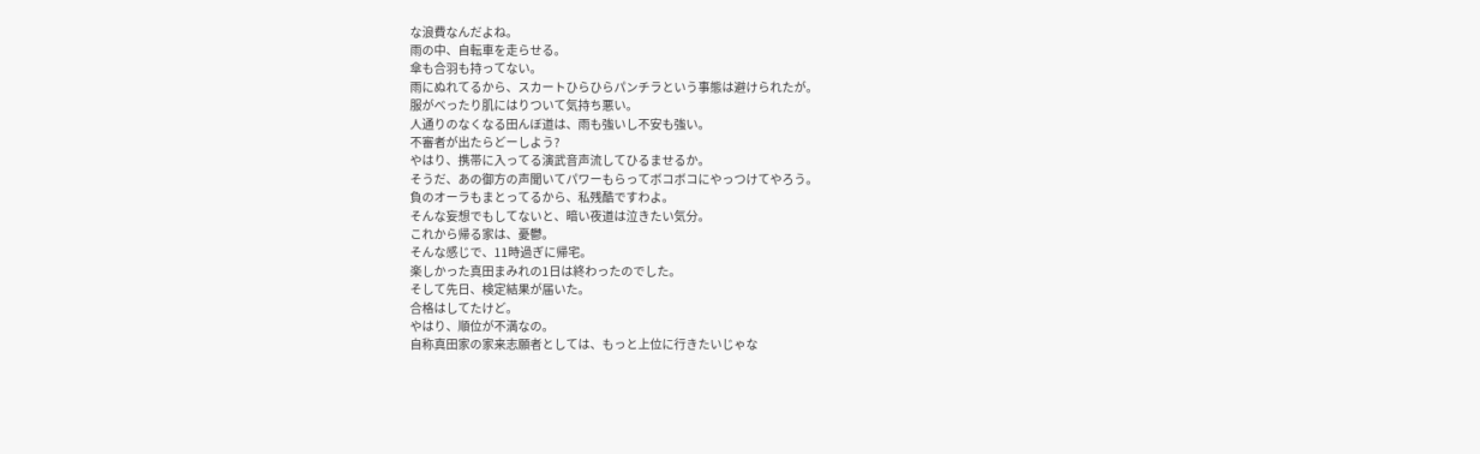な浪費なんだよね。
雨の中、自転車を走らせる。
傘も合羽も持ってない。
雨にぬれてるから、スカートひらひらパンチラという事態は避けられたが。
服がべったり肌にはりついて気持ち悪い。
人通りのなくなる田んぼ道は、雨も強いし不安も強い。
不審者が出たらどーしよう?
やはり、携帯に入ってる演武音声流してひるませるか。
そうだ、あの御方の声聞いてパワーもらってボコボコにやっつけてやろう。
負のオーラもまとってるから、私残酷ですわよ。
そんな妄想でもしてないと、暗い夜道は泣きたい気分。
これから帰る家は、憂鬱。
そんな感じで、11時過ぎに帰宅。
楽しかった真田まみれの1日は終わったのでした。
そして先日、検定結果が届いた。
合格はしてたけど。
やはり、順位が不満なの。
自称真田家の家来志願者としては、もっと上位に行きたいじゃな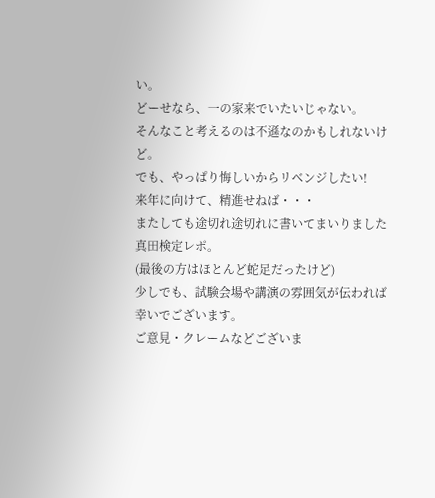い。
どーせなら、一の家来でいたいじゃない。
そんなこと考えるのは不遜なのかもしれないけど。
でも、やっぱり悔しいからリベンジしたい!
来年に向けて、精進せねば・・・
またしても途切れ途切れに書いてまいりました真田検定レポ。
(最後の方はほとんど蛇足だったけど)
少しでも、試験会場や講演の雰囲気が伝われば幸いでございます。
ご意見・クレームなどございま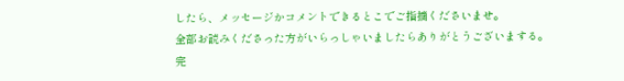したら、メッセージかコメントできるとこでご指摘くださいませ。
全部お読みくださった方がいらっしゃいましたらありがとうございまする。
完